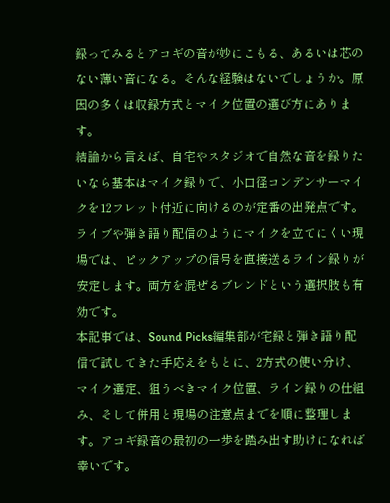録ってみるとアコギの音が妙にこもる、あるいは芯のない薄い音になる。そんな経験はないでしょうか。原因の多くは収録方式とマイク位置の選び方にあります。
結論から言えば、自宅やスタジオで自然な音を録りたいなら基本はマイク録りで、小口径コンデンサーマイクを12フレット付近に向けるのが定番の出発点です。ライブや弾き語り配信のようにマイクを立てにくい現場では、ピックアップの信号を直接送るライン録りが安定します。両方を混ぜるブレンドという選択肢も有効です。
本記事では、Sound Picks編集部が宅録と弾き語り配信で試してきた手応えをもとに、2方式の使い分け、マイク選定、狙うべきマイク位置、ライン録りの仕組み、そして併用と現場の注意点までを順に整理します。アコギ録音の最初の一歩を踏み出す助けになれば幸いです。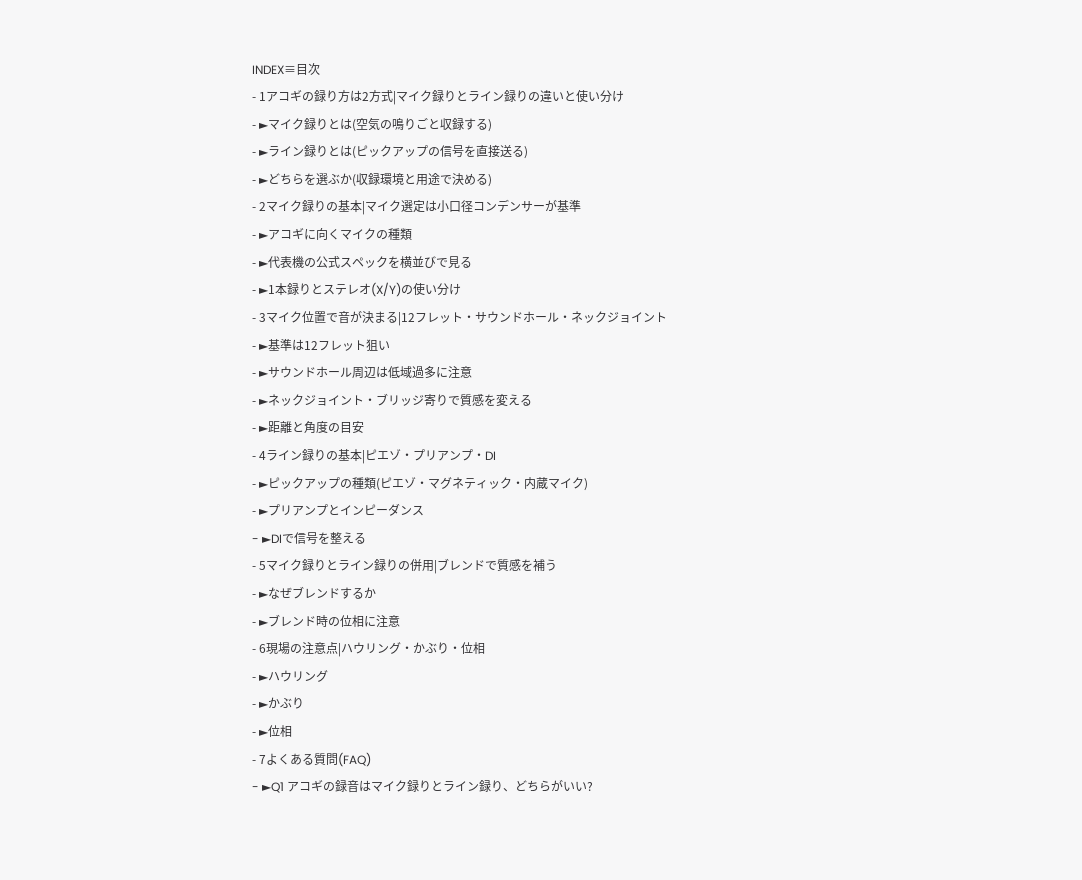INDEX≡目次
- 1アコギの録り方は2方式|マイク録りとライン録りの違いと使い分け
- ►マイク録りとは(空気の鳴りごと収録する)
- ►ライン録りとは(ピックアップの信号を直接送る)
- ►どちらを選ぶか(収録環境と用途で決める)
- 2マイク録りの基本|マイク選定は小口径コンデンサーが基準
- ►アコギに向くマイクの種類
- ►代表機の公式スペックを横並びで見る
- ►1本録りとステレオ(X/Y)の使い分け
- 3マイク位置で音が決まる|12フレット・サウンドホール・ネックジョイント
- ►基準は12フレット狙い
- ►サウンドホール周辺は低域過多に注意
- ►ネックジョイント・ブリッジ寄りで質感を変える
- ►距離と角度の目安
- 4ライン録りの基本|ピエゾ・プリアンプ・DI
- ►ピックアップの種類(ピエゾ・マグネティック・内蔵マイク)
- ►プリアンプとインピーダンス
- ►DIで信号を整える
- 5マイク録りとライン録りの併用|ブレンドで質感を補う
- ►なぜブレンドするか
- ►ブレンド時の位相に注意
- 6現場の注意点|ハウリング・かぶり・位相
- ►ハウリング
- ►かぶり
- ►位相
- 7よくある質問(FAQ)
- ►Q1 アコギの録音はマイク録りとライン録り、どちらがいい?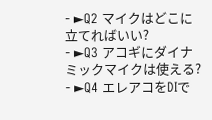- ►Q2 マイクはどこに立てればいい?
- ►Q3 アコギにダイナミックマイクは使える?
- ►Q4 エレアコをDIで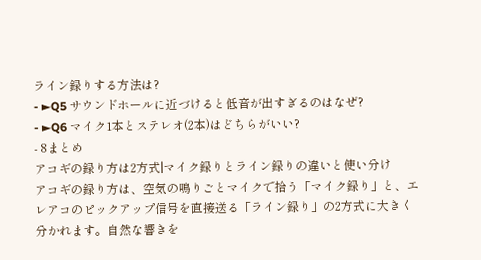ライン録りする方法は?
- ►Q5 サウンドホールに近づけると低音が出すぎるのはなぜ?
- ►Q6 マイク1本とステレオ(2本)はどちらがいい?
- 8まとめ
アコギの録り方は2方式|マイク録りとライン録りの違いと使い分け
アコギの録り方は、空気の鳴りごとマイクで拾う「マイク録り」と、エレアコのピックアップ信号を直接送る「ライン録り」の2方式に大きく分かれます。自然な響きを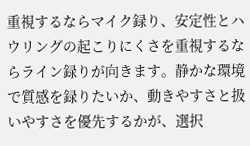重視するならマイク録り、安定性とハウリングの起こりにくさを重視するならライン録りが向きます。静かな環境で質感を録りたいか、動きやすさと扱いやすさを優先するかが、選択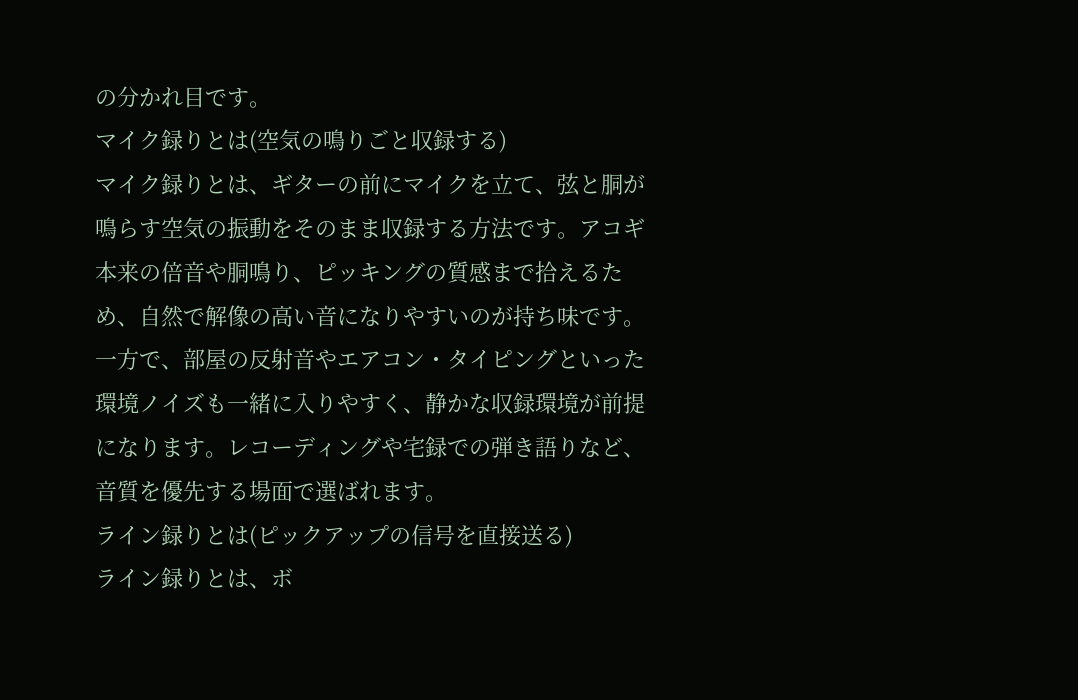の分かれ目です。
マイク録りとは(空気の鳴りごと収録する)
マイク録りとは、ギターの前にマイクを立て、弦と胴が鳴らす空気の振動をそのまま収録する方法です。アコギ本来の倍音や胴鳴り、ピッキングの質感まで拾えるため、自然で解像の高い音になりやすいのが持ち味です。一方で、部屋の反射音やエアコン・タイピングといった環境ノイズも一緒に入りやすく、静かな収録環境が前提になります。レコーディングや宅録での弾き語りなど、音質を優先する場面で選ばれます。
ライン録りとは(ピックアップの信号を直接送る)
ライン録りとは、ボ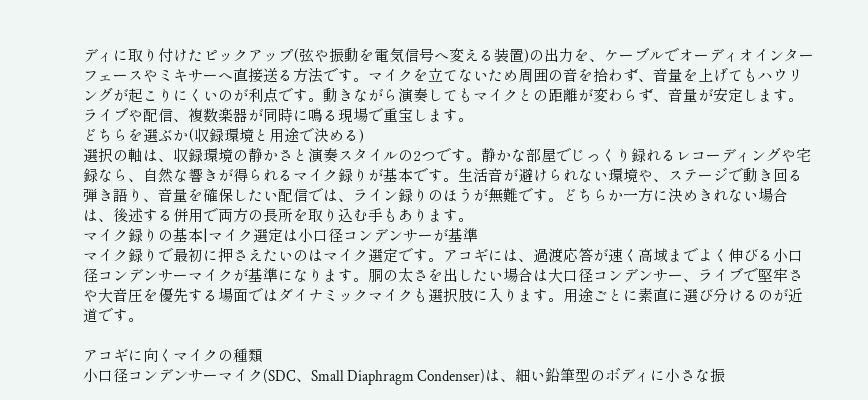ディに取り付けたピックアップ(弦や振動を電気信号へ変える装置)の出力を、ケーブルでオーディオインターフェースやミキサーへ直接送る方法です。マイクを立てないため周囲の音を拾わず、音量を上げてもハウリングが起こりにくいのが利点です。動きながら演奏してもマイクとの距離が変わらず、音量が安定します。ライブや配信、複数楽器が同時に鳴る現場で重宝します。
どちらを選ぶか(収録環境と用途で決める)
選択の軸は、収録環境の静かさと演奏スタイルの2つです。静かな部屋でじっくり録れるレコーディングや宅録なら、自然な響きが得られるマイク録りが基本です。生活音が避けられない環境や、ステージで動き回る弾き語り、音量を確保したい配信では、ライン録りのほうが無難です。どちらか一方に決めきれない場合は、後述する併用で両方の長所を取り込む手もあります。
マイク録りの基本|マイク選定は小口径コンデンサーが基準
マイク録りで最初に押さえたいのはマイク選定です。アコギには、過渡応答が速く高域までよく伸びる小口径コンデンサーマイクが基準になります。胴の太さを出したい場合は大口径コンデンサー、ライブで堅牢さや大音圧を優先する場面ではダイナミックマイクも選択肢に入ります。用途ごとに素直に選び分けるのが近道です。

アコギに向くマイクの種類
小口径コンデンサーマイク(SDC、Small Diaphragm Condenser)は、細い鉛筆型のボディに小さな振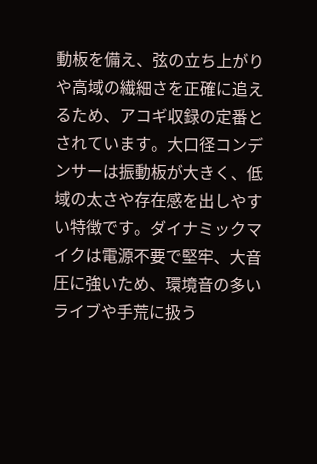動板を備え、弦の立ち上がりや高域の繊細さを正確に追えるため、アコギ収録の定番とされています。大口径コンデンサーは振動板が大きく、低域の太さや存在感を出しやすい特徴です。ダイナミックマイクは電源不要で堅牢、大音圧に強いため、環境音の多いライブや手荒に扱う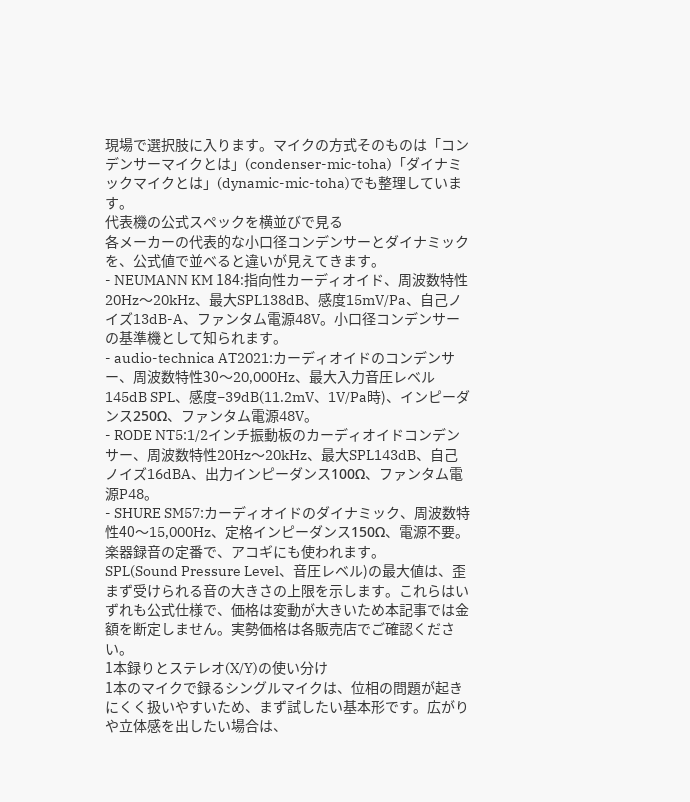現場で選択肢に入ります。マイクの方式そのものは「コンデンサーマイクとは」(condenser-mic-toha)「ダイナミックマイクとは」(dynamic-mic-toha)でも整理しています。
代表機の公式スペックを横並びで見る
各メーカーの代表的な小口径コンデンサーとダイナミックを、公式値で並べると違いが見えてきます。
- NEUMANN KM 184:指向性カーディオイド、周波数特性20Hz〜20kHz、最大SPL138dB、感度15mV/Pa、自己ノイズ13dB-A、ファンタム電源48V。小口径コンデンサーの基準機として知られます。
- audio-technica AT2021:カーディオイドのコンデンサー、周波数特性30〜20,000Hz、最大入力音圧レベル145dB SPL、感度−39dB(11.2mV、1V/Pa時)、インピーダンス250Ω、ファンタム電源48V。
- RODE NT5:1/2インチ振動板のカーディオイドコンデンサー、周波数特性20Hz〜20kHz、最大SPL143dB、自己ノイズ16dBA、出力インピーダンス100Ω、ファンタム電源P48。
- SHURE SM57:カーディオイドのダイナミック、周波数特性40〜15,000Hz、定格インピーダンス150Ω、電源不要。楽器録音の定番で、アコギにも使われます。
SPL(Sound Pressure Level、音圧レベル)の最大値は、歪まず受けられる音の大きさの上限を示します。これらはいずれも公式仕様で、価格は変動が大きいため本記事では金額を断定しません。実勢価格は各販売店でご確認ください。
1本録りとステレオ(X/Y)の使い分け
1本のマイクで録るシングルマイクは、位相の問題が起きにくく扱いやすいため、まず試したい基本形です。広がりや立体感を出したい場合は、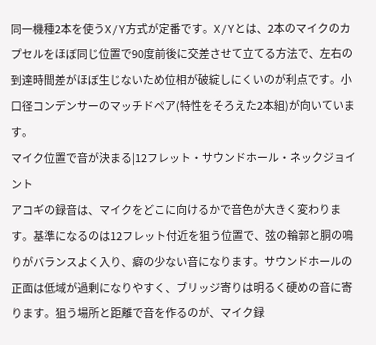同一機種2本を使うX/Y方式が定番です。X/Yとは、2本のマイクのカプセルをほぼ同じ位置で90度前後に交差させて立てる方法で、左右の到達時間差がほぼ生じないため位相が破綻しにくいのが利点です。小口径コンデンサーのマッチドペア(特性をそろえた2本組)が向いています。
マイク位置で音が決まる|12フレット・サウンドホール・ネックジョイント
アコギの録音は、マイクをどこに向けるかで音色が大きく変わります。基準になるのは12フレット付近を狙う位置で、弦の輪郭と胴の鳴りがバランスよく入り、癖の少ない音になります。サウンドホールの正面は低域が過剰になりやすく、ブリッジ寄りは明るく硬めの音に寄ります。狙う場所と距離で音を作るのが、マイク録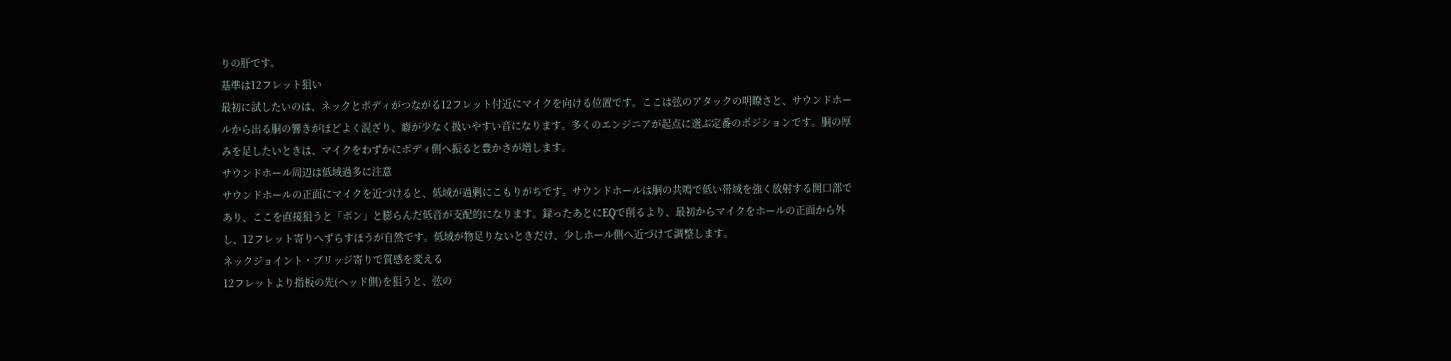りの肝です。
基準は12フレット狙い
最初に試したいのは、ネックとボディがつながる12フレット付近にマイクを向ける位置です。ここは弦のアタックの明瞭さと、サウンドホールから出る胴の響きがほどよく混ざり、癖が少なく扱いやすい音になります。多くのエンジニアが起点に選ぶ定番のポジションです。胴の厚みを足したいときは、マイクをわずかにボディ側へ振ると豊かさが増します。
サウンドホール周辺は低域過多に注意
サウンドホールの正面にマイクを近づけると、低域が過剰にこもりがちです。サウンドホールは胴の共鳴で低い帯域を強く放射する開口部であり、ここを直接狙うと「ボン」と膨らんだ低音が支配的になります。録ったあとにEQで削るより、最初からマイクをホールの正面から外し、12フレット寄りへずらすほうが自然です。低域が物足りないときだけ、少しホール側へ近づけて調整します。
ネックジョイント・ブリッジ寄りで質感を変える
12フレットより指板の先(ヘッド側)を狙うと、弦の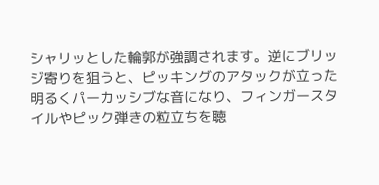シャリッとした輪郭が強調されます。逆にブリッジ寄りを狙うと、ピッキングのアタックが立った明るくパーカッシブな音になり、フィンガースタイルやピック弾きの粒立ちを聴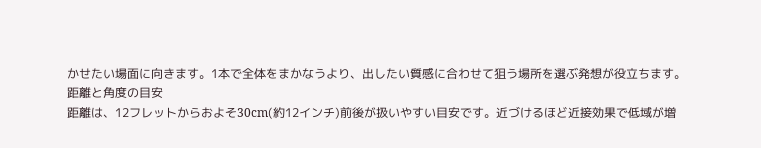かせたい場面に向きます。1本で全体をまかなうより、出したい質感に合わせて狙う場所を選ぶ発想が役立ちます。
距離と角度の目安
距離は、12フレットからおよそ30cm(約12インチ)前後が扱いやすい目安です。近づけるほど近接効果で低域が増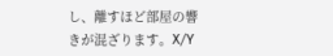し、離すほど部屋の響きが混ざります。X/Y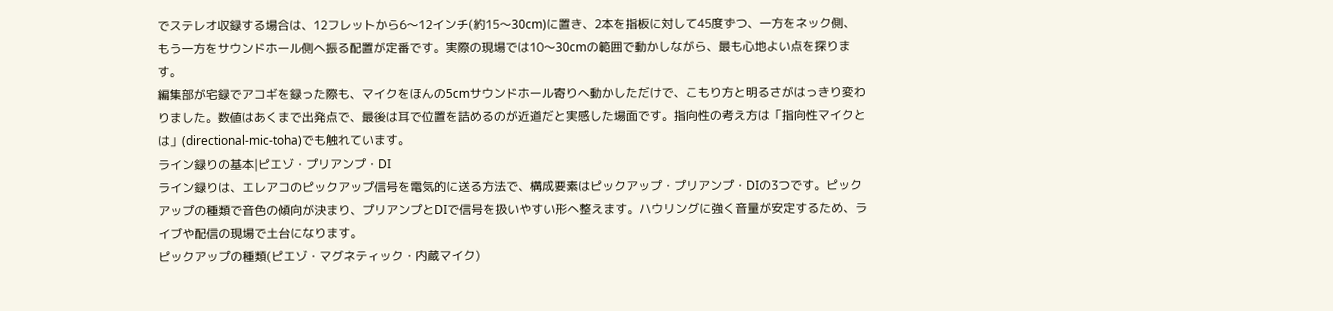でステレオ収録する場合は、12フレットから6〜12インチ(約15〜30cm)に置き、2本を指板に対して45度ずつ、一方をネック側、もう一方をサウンドホール側へ振る配置が定番です。実際の現場では10〜30cmの範囲で動かしながら、最も心地よい点を探ります。
編集部が宅録でアコギを録った際も、マイクをほんの5cmサウンドホール寄りへ動かしただけで、こもり方と明るさがはっきり変わりました。数値はあくまで出発点で、最後は耳で位置を詰めるのが近道だと実感した場面です。指向性の考え方は「指向性マイクとは」(directional-mic-toha)でも触れています。
ライン録りの基本|ピエゾ・プリアンプ・DI
ライン録りは、エレアコのピックアップ信号を電気的に送る方法で、構成要素はピックアップ・プリアンプ・DIの3つです。ピックアップの種類で音色の傾向が決まり、プリアンプとDIで信号を扱いやすい形へ整えます。ハウリングに強く音量が安定するため、ライブや配信の現場で土台になります。
ピックアップの種類(ピエゾ・マグネティック・内蔵マイク)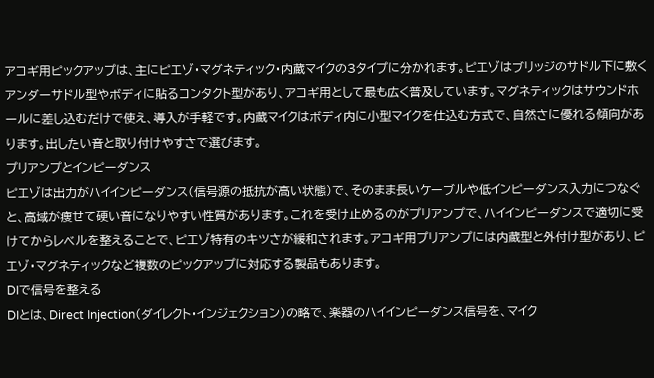アコギ用ピックアップは、主にピエゾ・マグネティック・内蔵マイクの3タイプに分かれます。ピエゾはブリッジのサドル下に敷くアンダーサドル型やボディに貼るコンタクト型があり、アコギ用として最も広く普及しています。マグネティックはサウンドホールに差し込むだけで使え、導入が手軽です。内蔵マイクはボディ内に小型マイクを仕込む方式で、自然さに優れる傾向があります。出したい音と取り付けやすさで選びます。
プリアンプとインピーダンス
ピエゾは出力がハイインピーダンス(信号源の抵抗が高い状態)で、そのまま長いケーブルや低インピーダンス入力につなぐと、高域が痩せて硬い音になりやすい性質があります。これを受け止めるのがプリアンプで、ハイインピーダンスで適切に受けてからレベルを整えることで、ピエゾ特有のキツさが緩和されます。アコギ用プリアンプには内蔵型と外付け型があり、ピエゾ・マグネティックなど複数のピックアップに対応する製品もあります。
DIで信号を整える
DIとは、Direct Injection(ダイレクト・インジェクション)の略で、楽器のハイインピーダンス信号を、マイク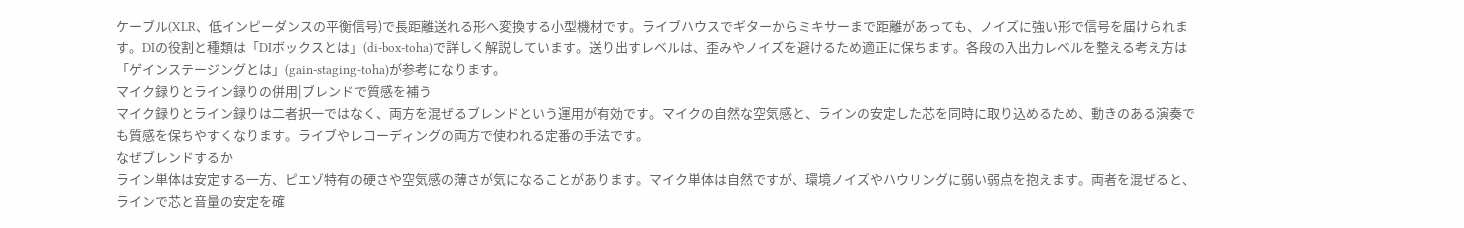ケーブル(XLR、低インピーダンスの平衡信号)で長距離送れる形へ変換する小型機材です。ライブハウスでギターからミキサーまで距離があっても、ノイズに強い形で信号を届けられます。DIの役割と種類は「DIボックスとは」(di-box-toha)で詳しく解説しています。送り出すレベルは、歪みやノイズを避けるため適正に保ちます。各段の入出力レベルを整える考え方は「ゲインステージングとは」(gain-staging-toha)が参考になります。
マイク録りとライン録りの併用|ブレンドで質感を補う
マイク録りとライン録りは二者択一ではなく、両方を混ぜるブレンドという運用が有効です。マイクの自然な空気感と、ラインの安定した芯を同時に取り込めるため、動きのある演奏でも質感を保ちやすくなります。ライブやレコーディングの両方で使われる定番の手法です。
なぜブレンドするか
ライン単体は安定する一方、ピエゾ特有の硬さや空気感の薄さが気になることがあります。マイク単体は自然ですが、環境ノイズやハウリングに弱い弱点を抱えます。両者を混ぜると、ラインで芯と音量の安定を確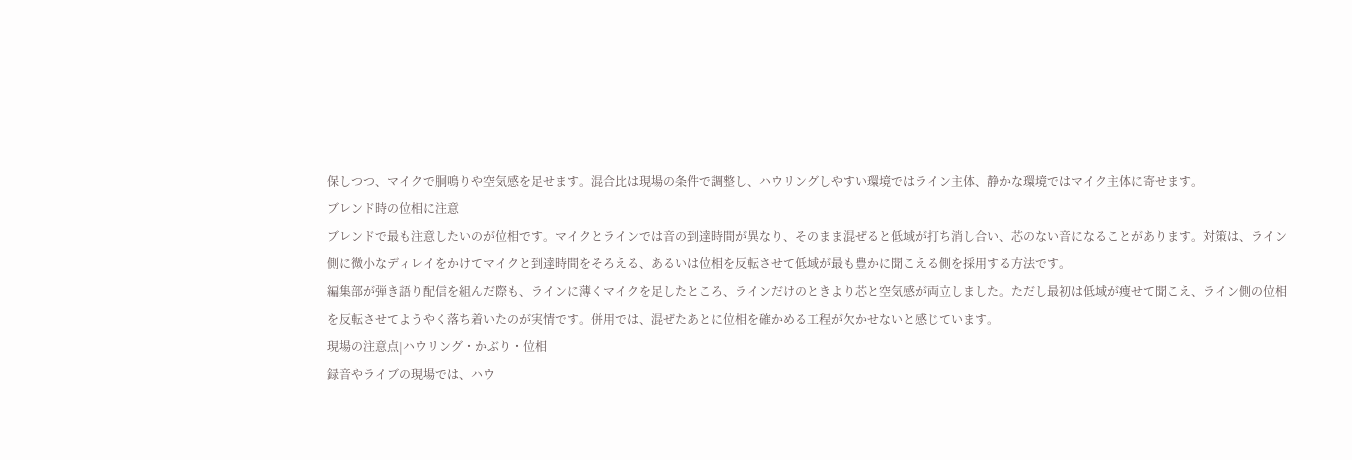保しつつ、マイクで胴鳴りや空気感を足せます。混合比は現場の条件で調整し、ハウリングしやすい環境ではライン主体、静かな環境ではマイク主体に寄せます。
ブレンド時の位相に注意
ブレンドで最も注意したいのが位相です。マイクとラインでは音の到達時間が異なり、そのまま混ぜると低域が打ち消し合い、芯のない音になることがあります。対策は、ライン側に微小なディレイをかけてマイクと到達時間をそろえる、あるいは位相を反転させて低域が最も豊かに聞こえる側を採用する方法です。
編集部が弾き語り配信を組んだ際も、ラインに薄くマイクを足したところ、ラインだけのときより芯と空気感が両立しました。ただし最初は低域が痩せて聞こえ、ライン側の位相を反転させてようやく落ち着いたのが実情です。併用では、混ぜたあとに位相を確かめる工程が欠かせないと感じています。
現場の注意点|ハウリング・かぶり・位相
録音やライブの現場では、ハウ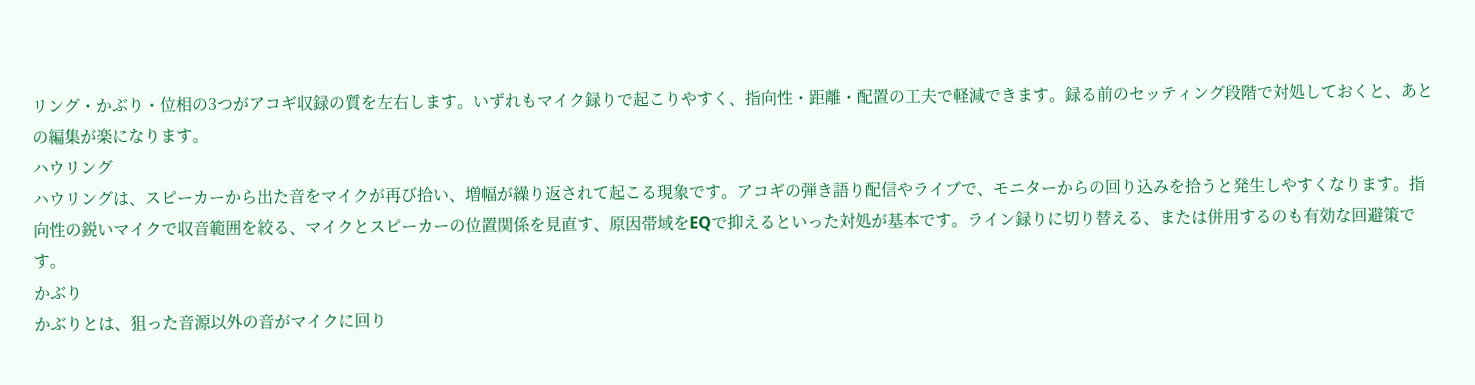リング・かぶり・位相の3つがアコギ収録の質を左右します。いずれもマイク録りで起こりやすく、指向性・距離・配置の工夫で軽減できます。録る前のセッティング段階で対処しておくと、あとの編集が楽になります。
ハウリング
ハウリングは、スピーカーから出た音をマイクが再び拾い、増幅が繰り返されて起こる現象です。アコギの弾き語り配信やライブで、モニターからの回り込みを拾うと発生しやすくなります。指向性の鋭いマイクで収音範囲を絞る、マイクとスピーカーの位置関係を見直す、原因帯域をEQで抑えるといった対処が基本です。ライン録りに切り替える、または併用するのも有効な回避策です。
かぶり
かぶりとは、狙った音源以外の音がマイクに回り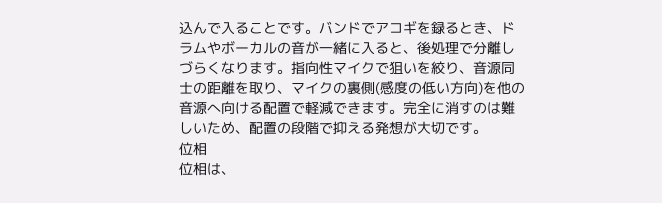込んで入ることです。バンドでアコギを録るとき、ドラムやボーカルの音が一緒に入ると、後処理で分離しづらくなります。指向性マイクで狙いを絞り、音源同士の距離を取り、マイクの裏側(感度の低い方向)を他の音源へ向ける配置で軽減できます。完全に消すのは難しいため、配置の段階で抑える発想が大切です。
位相
位相は、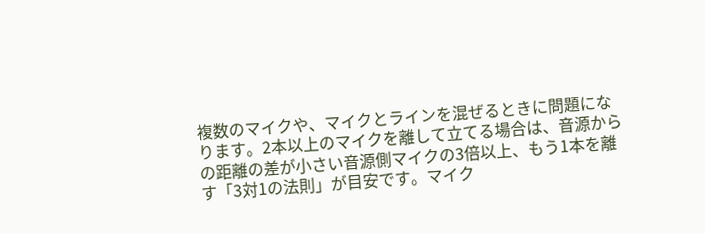複数のマイクや、マイクとラインを混ぜるときに問題になります。2本以上のマイクを離して立てる場合は、音源からの距離の差が小さい音源側マイクの3倍以上、もう1本を離す「3対1の法則」が目安です。マイク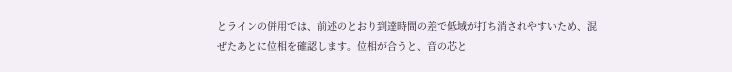とラインの併用では、前述のとおり到達時間の差で低域が打ち消されやすいため、混ぜたあとに位相を確認します。位相が合うと、音の芯と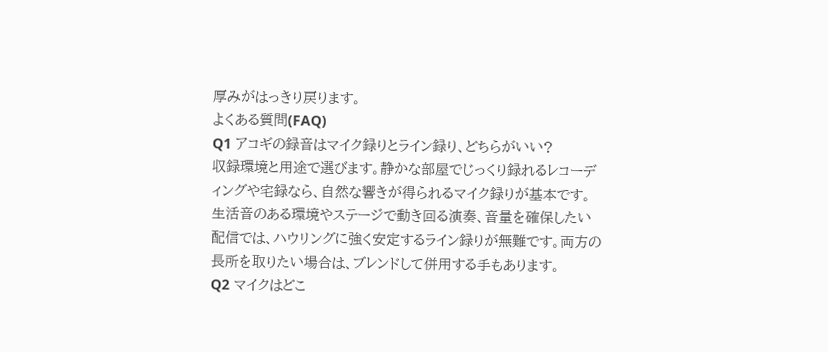厚みがはっきり戻ります。
よくある質問(FAQ)
Q1 アコギの録音はマイク録りとライン録り、どちらがいい?
収録環境と用途で選びます。静かな部屋でじっくり録れるレコーディングや宅録なら、自然な響きが得られるマイク録りが基本です。生活音のある環境やステージで動き回る演奏、音量を確保したい配信では、ハウリングに強く安定するライン録りが無難です。両方の長所を取りたい場合は、ブレンドして併用する手もあります。
Q2 マイクはどこ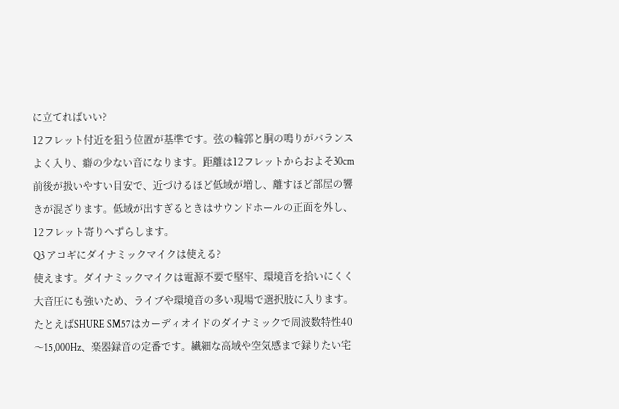に立てればいい?
12フレット付近を狙う位置が基準です。弦の輪郭と胴の鳴りがバランスよく入り、癖の少ない音になります。距離は12フレットからおよそ30cm前後が扱いやすい目安で、近づけるほど低域が増し、離すほど部屋の響きが混ざります。低域が出すぎるときはサウンドホールの正面を外し、12フレット寄りへずらします。
Q3 アコギにダイナミックマイクは使える?
使えます。ダイナミックマイクは電源不要で堅牢、環境音を拾いにくく大音圧にも強いため、ライブや環境音の多い現場で選択肢に入ります。たとえばSHURE SM57はカーディオイドのダイナミックで周波数特性40〜15,000Hz、楽器録音の定番です。繊細な高域や空気感まで録りたい宅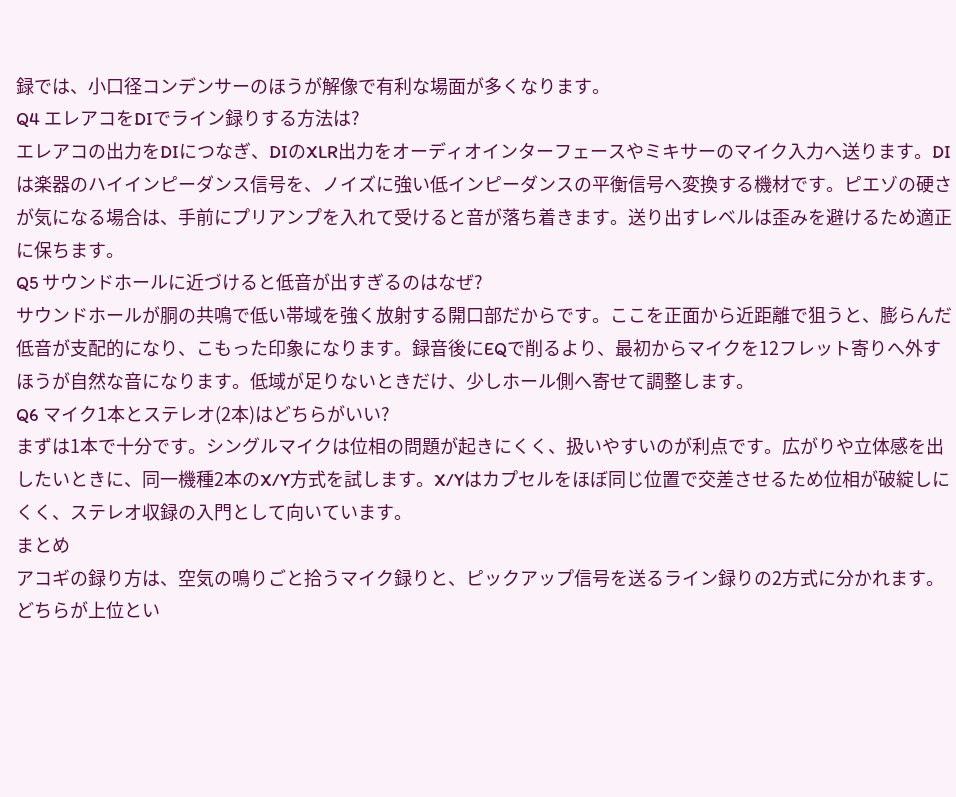録では、小口径コンデンサーのほうが解像で有利な場面が多くなります。
Q4 エレアコをDIでライン録りする方法は?
エレアコの出力をDIにつなぎ、DIのXLR出力をオーディオインターフェースやミキサーのマイク入力へ送ります。DIは楽器のハイインピーダンス信号を、ノイズに強い低インピーダンスの平衡信号へ変換する機材です。ピエゾの硬さが気になる場合は、手前にプリアンプを入れて受けると音が落ち着きます。送り出すレベルは歪みを避けるため適正に保ちます。
Q5 サウンドホールに近づけると低音が出すぎるのはなぜ?
サウンドホールが胴の共鳴で低い帯域を強く放射する開口部だからです。ここを正面から近距離で狙うと、膨らんだ低音が支配的になり、こもった印象になります。録音後にEQで削るより、最初からマイクを12フレット寄りへ外すほうが自然な音になります。低域が足りないときだけ、少しホール側へ寄せて調整します。
Q6 マイク1本とステレオ(2本)はどちらがいい?
まずは1本で十分です。シングルマイクは位相の問題が起きにくく、扱いやすいのが利点です。広がりや立体感を出したいときに、同一機種2本のX/Y方式を試します。X/Yはカプセルをほぼ同じ位置で交差させるため位相が破綻しにくく、ステレオ収録の入門として向いています。
まとめ
アコギの録り方は、空気の鳴りごと拾うマイク録りと、ピックアップ信号を送るライン録りの2方式に分かれます。どちらが上位とい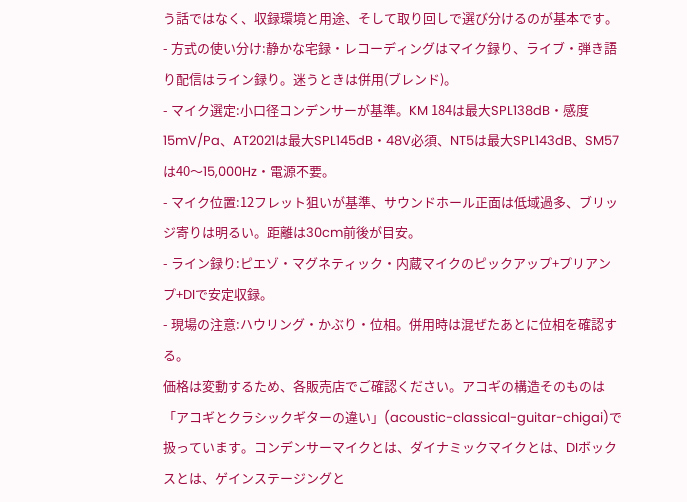う話ではなく、収録環境と用途、そして取り回しで選び分けるのが基本です。
- 方式の使い分け:静かな宅録・レコーディングはマイク録り、ライブ・弾き語り配信はライン録り。迷うときは併用(ブレンド)。
- マイク選定:小口径コンデンサーが基準。KM 184は最大SPL138dB・感度15mV/Pa、AT2021は最大SPL145dB・48V必須、NT5は最大SPL143dB、SM57は40〜15,000Hz・電源不要。
- マイク位置:12フレット狙いが基準、サウンドホール正面は低域過多、ブリッジ寄りは明るい。距離は30cm前後が目安。
- ライン録り:ピエゾ・マグネティック・内蔵マイクのピックアップ+プリアンプ+DIで安定収録。
- 現場の注意:ハウリング・かぶり・位相。併用時は混ぜたあとに位相を確認する。
価格は変動するため、各販売店でご確認ください。アコギの構造そのものは「アコギとクラシックギターの違い」(acoustic-classical-guitar-chigai)で扱っています。コンデンサーマイクとは、ダイナミックマイクとは、DIボックスとは、ゲインステージングと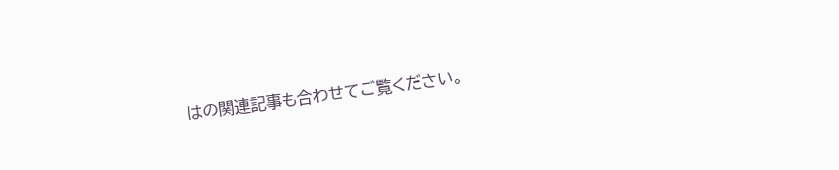はの関連記事も合わせてご覧ください。